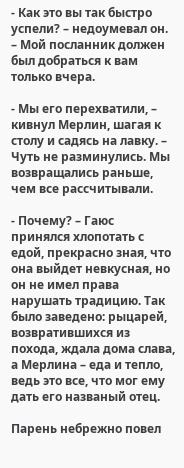- Как это вы так быстро успели? – недоумевал он. – Мой посланник должен был добраться к вам только вчера.

- Мы его перехватили, – кивнул Мерлин, шагая к столу и садясь на лавку. – Чуть не разминулись. Мы возвращались раньше, чем все рассчитывали.

- Почему? – Гаюс принялся хлопотать с едой, прекрасно зная, что она выйдет невкусная, но он не имел права нарушать традицию. Так было заведено: рыцарей, возвратившихся из похода, ждала дома слава, а Мерлина – еда и тепло, ведь это все, что мог ему дать его названый отец.

Парень небрежно повел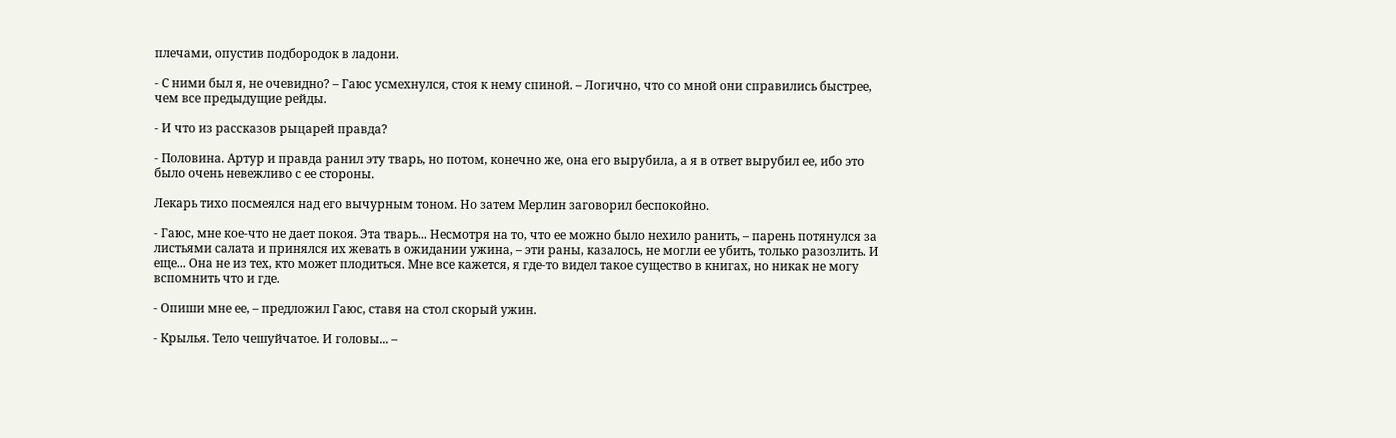плечами, опустив подбородок в ладони.

- С ними был я, не очевидно? – Гаюс усмехнулся, стоя к нему спиной. – Логично, что со мной они справились быстрее, чем все предыдущие рейды.

- И что из рассказов рыцарей правда?

- Половина. Артур и правда ранил эту тварь, но потом, конечно же, она его вырубила, а я в ответ вырубил ее, ибо это было очень невежливо с ее стороны.

Лекарь тихо посмеялся над его вычурным тоном. Но затем Мерлин заговорил беспокойно.

- Гаюс, мне кое-что не дает покоя. Эта тварь... Несмотря на то, что ее можно было нехило ранить, – парень потянулся за листьями салата и принялся их жевать в ожидании ужина, – эти раны, казалось, не могли ее убить, только разозлить. И еще... Она не из тех, кто может плодиться. Мне все кажется, я где-то видел такое существо в книгах, но никак не могу вспомнить что и где.

- Опиши мне ее, – предложил Гаюс, ставя на стол скорый ужин.

- Крылья. Тело чешуйчатое. И головы... –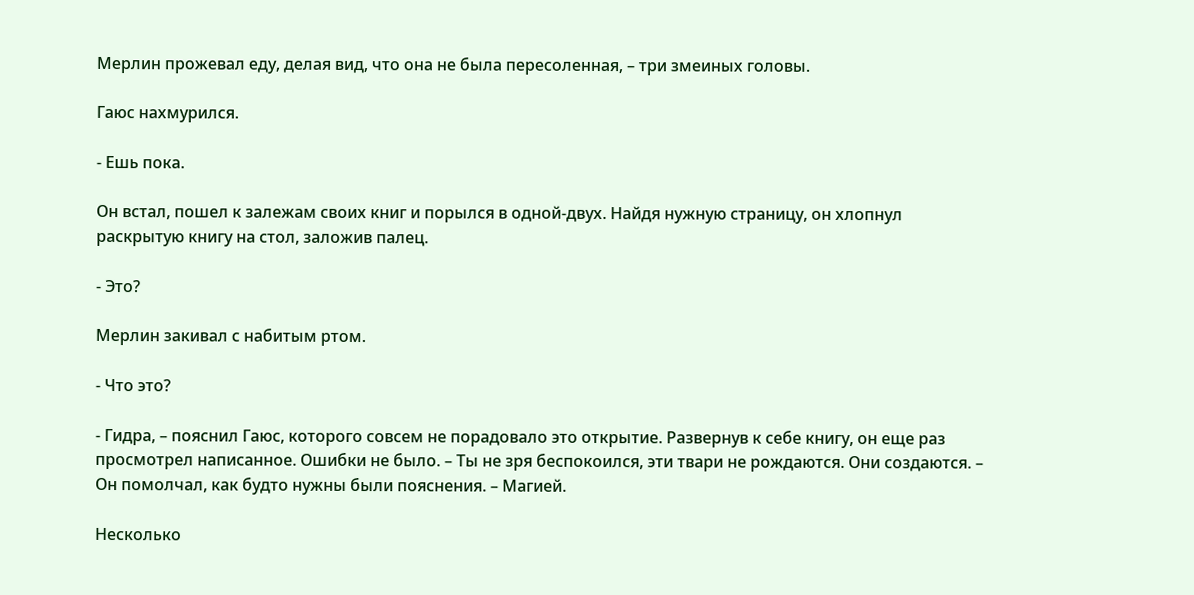Мерлин прожевал еду, делая вид, что она не была пересоленная, – три змеиных головы.

Гаюс нахмурился.

- Ешь пока.

Он встал, пошел к залежам своих книг и порылся в одной-двух. Найдя нужную страницу, он хлопнул раскрытую книгу на стол, заложив палец.

- Это?

Мерлин закивал с набитым ртом.

- Что это?

- Гидра, – пояснил Гаюс, которого совсем не порадовало это открытие. Развернув к себе книгу, он еще раз просмотрел написанное. Ошибки не было. – Ты не зря беспокоился, эти твари не рождаются. Они создаются. – Он помолчал, как будто нужны были пояснения. – Магией.

Несколько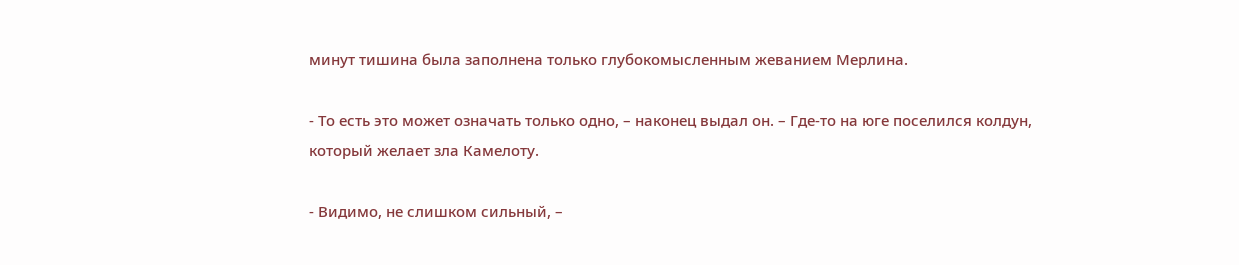минут тишина была заполнена только глубокомысленным жеванием Мерлина.

- То есть это может означать только одно, – наконец выдал он. – Где-то на юге поселился колдун, который желает зла Камелоту.

- Видимо, не слишком сильный, –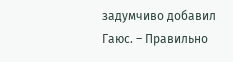задумчиво добавил Гаюс. – Правильно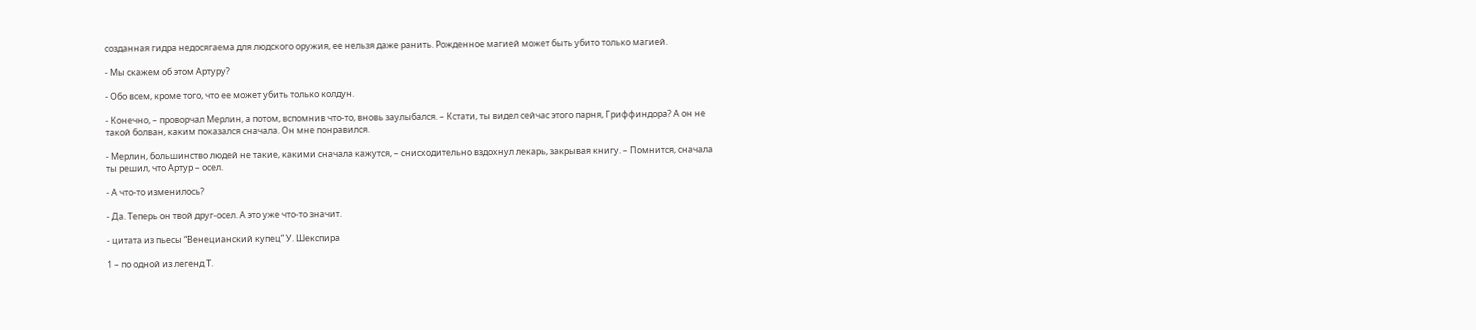созданная гидра недосягаема для людского оружия, ее нельзя даже ранить. Рожденное магией может быть убито только магией.

- Мы скажем об этом Артуру?

- Обо всем, кроме того, что ее может убить только колдун.

- Конечно, – проворчал Мерлин, а потом, вспомнив что-то, вновь заулыбался. – Кстати, ты видел сейчас этого парня, Гриффиндора? А он не такой болван, каким показался сначала. Он мне понравился.

- Мерлин, большинство людей не такие, какими сначала кажутся, – снисходительно вздохнул лекарь, закрывая книгу. – Помнится, сначала ты решил, что Артур – осел.

- А что-то изменилось?

- Да. Теперь он твой друг-осел. А это уже что-то значит.

- цитата из пьесы “Венецианский купец” У. Шекспира

1 – по одной из легенд Т.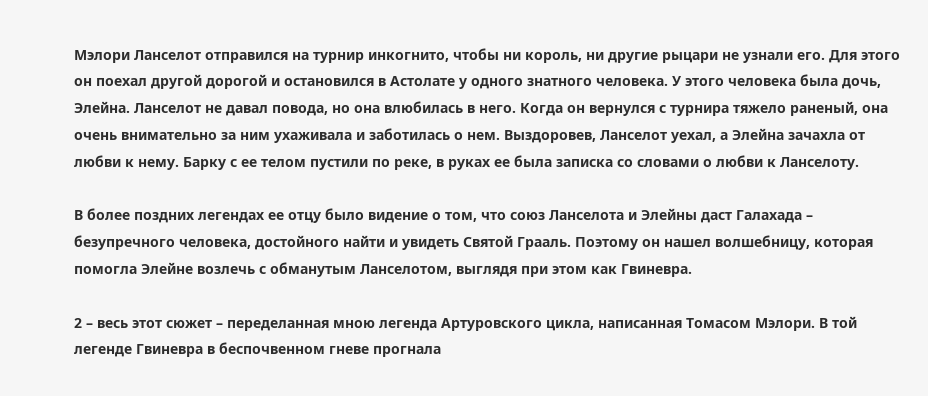Мэлори Ланселот отправился на турнир инкогнито, чтобы ни король, ни другие рыцари не узнали его. Для этого он поехал другой дорогой и остановился в Астолате у одного знатного человека. У этого человека была дочь, Элейна. Ланселот не давал повода, но она влюбилась в него. Когда он вернулся с турнира тяжело раненый, она очень внимательно за ним ухаживала и заботилась о нем. Выздоровев, Ланселот уехал, а Элейна зачахла от любви к нему. Барку с ее телом пустили по реке, в руках ее была записка со словами о любви к Ланселоту.

В более поздних легендах ее отцу было видение о том, что союз Ланселота и Элейны даст Галахада – безупречного человека, достойного найти и увидеть Святой Грааль. Поэтому он нашел волшебницу, которая помогла Элейне возлечь с обманутым Ланселотом, выглядя при этом как Гвиневра.

2 – весь этот сюжет – переделанная мною легенда Артуровского цикла, написанная Томасом Мэлори. В той легенде Гвиневра в беспочвенном гневе прогнала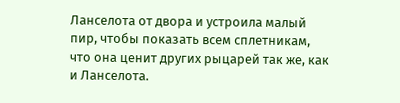Ланселота от двора и устроила малый пир, чтобы показать всем сплетникам, что она ценит других рыцарей так же, как и Ланселота.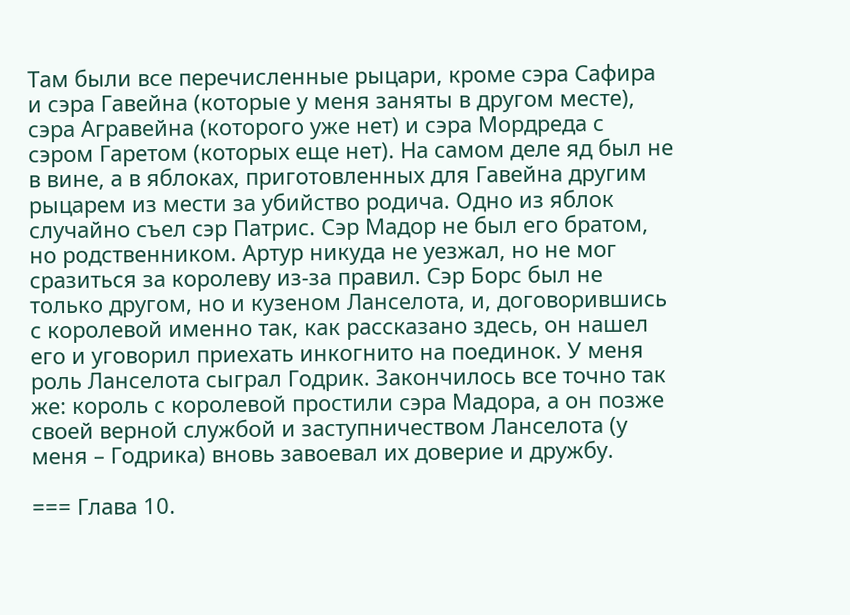Там были все перечисленные рыцари, кроме сэра Сафира и сэра Гавейна (которые у меня заняты в другом месте), сэра Агравейна (которого уже нет) и сэра Мордреда с сэром Гаретом (которых еще нет). На самом деле яд был не в вине, а в яблоках, приготовленных для Гавейна другим рыцарем из мести за убийство родича. Одно из яблок случайно съел сэр Патрис. Сэр Мадор не был его братом, но родственником. Артур никуда не уезжал, но не мог сразиться за королеву из-за правил. Сэр Борс был не только другом, но и кузеном Ланселота, и, договорившись с королевой именно так, как рассказано здесь, он нашел его и уговорил приехать инкогнито на поединок. У меня роль Ланселота сыграл Годрик. Закончилось все точно так же: король с королевой простили сэра Мадора, а он позже своей верной службой и заступничеством Ланселота (у меня – Годрика) вновь завоевал их доверие и дружбу.

=== Глава 10.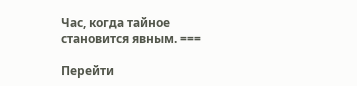Час, когда тайное становится явным. ===

Перейти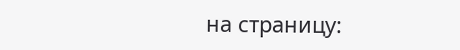на страницу: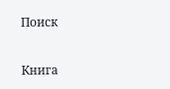Поиск

Книга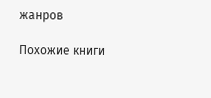жанров

Похожие книги